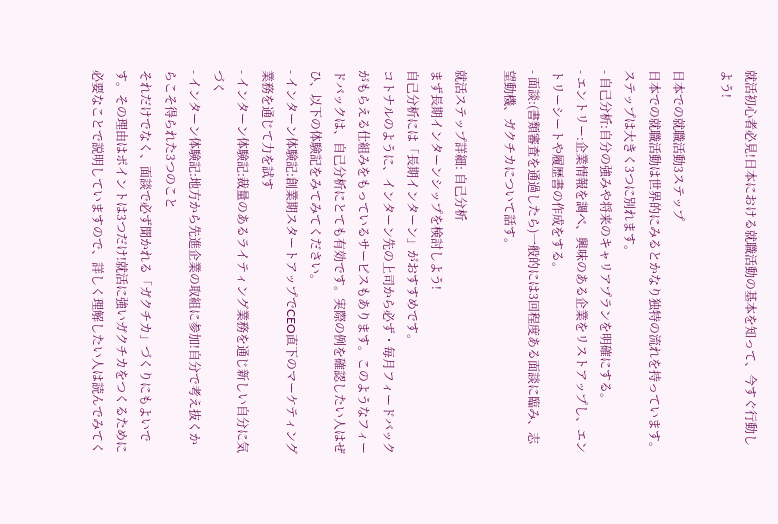就活初心者必見!日本における就職活動の基本を知って、今すぐ行動しよう!

日本での就職活動3ステップ
日本での就職活動は世界的にみるとかなり独特の流れを持っています。ステップは大きく3つに別れます。
- 自己分析:自分の強みや将来のキャリアプランを明確にする。
- エントリー:企業情報を調べ、興味のある企業をリストアップし、エントリーシートや履歴書の作成をする。
- 面談:(書類審査を通過したら)一般的には3回程度ある面談に臨み、志望動機、ガクチカについて話す。

就活ステップ詳細: 自己分析
まず長期インターンシップを検討しよう!
自己分析には「長期インターン」がおすすめです。
コトナルのように、インターン先の上司から必ず・毎月フィードバックがもらえる仕組みをもっているサービスもあります。このようなフィードバックは、自己分析にとても有効です。実際の例を確認したい人はぜひ、以下の体験記をみてみてください。
- インターン体験記:創業期スタートアップでCEO直下のマーケティング業務を通じて力を試す
- インターン体験記:裁量のあるライティング業務を通じ新しい自分に気づく
- インターン体験記:地方から先進企業の取組に参加!自分で考え抜くからこそ得られた3つのこと
それだけでなく、面談で必ず聞かれる「ガクチカ」づくりにもよいです。その理由はポイントは3つだけ!就活に強いガクチカをつくるために必要なことで説明していますので、詳しく理解したい人は読んでみてく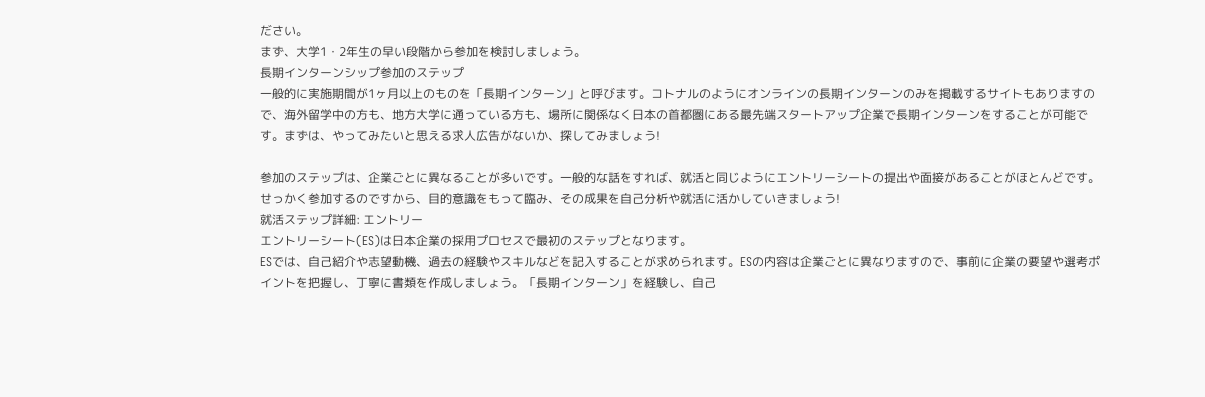ださい。
まず、大学1・2年生の早い段階から参加を検討しましょう。
長期インターンシップ参加のステップ
一般的に実施期間が1ヶ月以上のものを「長期インターン」と呼びます。コトナルのようにオンラインの長期インターンのみを掲載するサイトもありますので、海外留学中の方も、地方大学に通っている方も、場所に関係なく日本の首都圏にある最先端スタートアップ企業で長期インターンをすることが可能です。まずは、やってみたいと思える求人広告がないか、探してみましょう!

参加のステップは、企業ごとに異なることが多いです。一般的な話をすれば、就活と同じようにエントリーシートの提出や面接があることがほとんどです。
せっかく参加するのですから、目的意識をもって臨み、その成果を自己分析や就活に活かしていきましょう!
就活ステップ詳細: エントリー
エントリーシート(ES)は日本企業の採用プロセスで最初のステップとなります。
ESでは、自己紹介や志望動機、過去の経験やスキルなどを記入することが求められます。ESの内容は企業ごとに異なりますので、事前に企業の要望や選考ポイントを把握し、丁寧に書類を作成しましょう。「長期インターン」を経験し、自己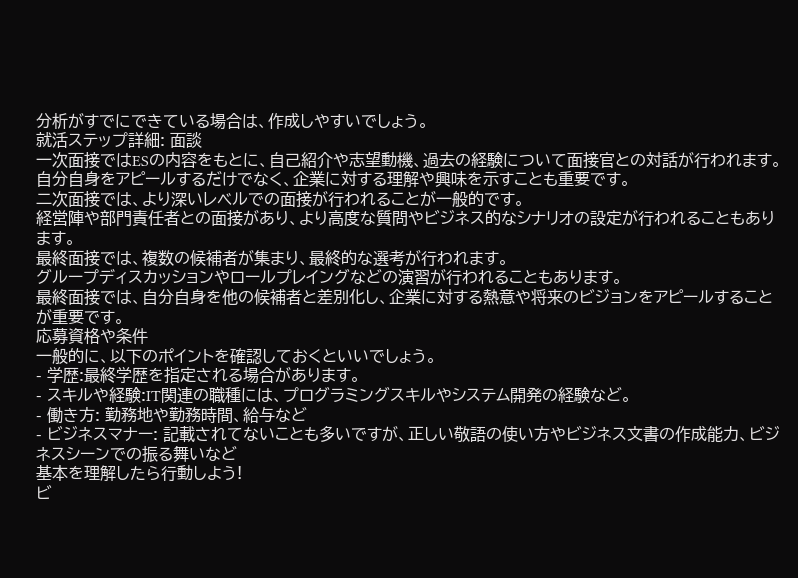分析がすでにできている場合は、作成しやすいでしょう。
就活ステップ詳細: 面談
一次面接ではESの内容をもとに、自己紹介や志望動機、過去の経験について面接官との対話が行われます。
自分自身をアピールするだけでなく、企業に対する理解や興味を示すことも重要です。
二次面接では、より深いレベルでの面接が行われることが一般的です。
経営陣や部門責任者との面接があり、より高度な質問やビジネス的なシナリオの設定が行われることもあります。
最終面接では、複数の候補者が集まり、最終的な選考が行われます。
グループディスカッションやロールプレイングなどの演習が行われることもあります。
最終面接では、自分自身を他の候補者と差別化し、企業に対する熱意や将来のビジョンをアピールすることが重要です。
応募資格や条件
一般的に、以下のポイントを確認しておくといいでしょう。
- 学歴:最終学歴を指定される場合があります。
- スキルや経験:IT関連の職種には、プログラミングスキルやシステム開発の経験など。
- 働き方: 勤務地や勤務時間、給与など
- ビジネスマナー: 記載されてないことも多いですが、正しい敬語の使い方やビジネス文書の作成能力、ビジネスシーンでの振る舞いなど
基本を理解したら行動しよう!
ビ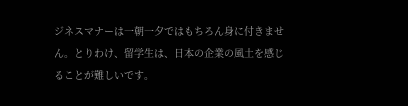ジネスマナーは一朝一夕ではもちろん身に付きません。とりわけ、留学生は、日本の企業の風土を感じることが難しいです。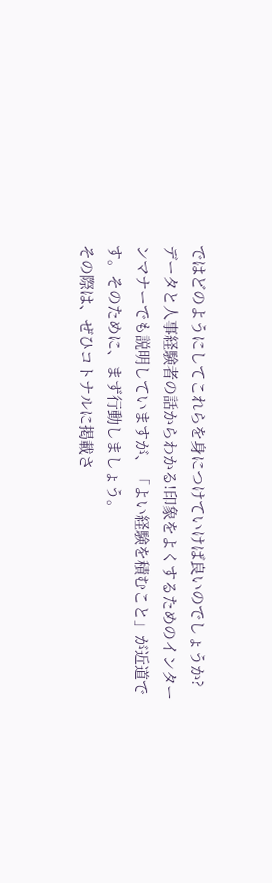ではどのようにしてこれらを身につけていけば良いのでしょうか?
データと人事経験者の話からわかる!印象をよくするためのインターンマナーでも説明していますが、「よい経験を積むこと」が近道です。そのために、まず行動しましょう。
その際は、ぜひコトナルに掲載さ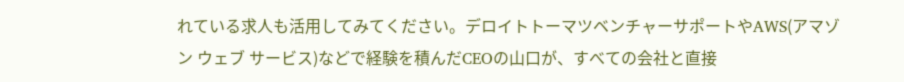れている求人も活用してみてください。デロイトトーマツベンチャーサポートやAWS(アマゾン ウェブ サービス)などで経験を積んだCEOの山口が、すべての会社と直接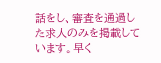話をし、審査を通過した求人のみを掲載しています。早く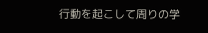行動を起こして周りの学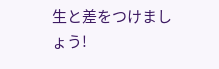生と差をつけましょう!